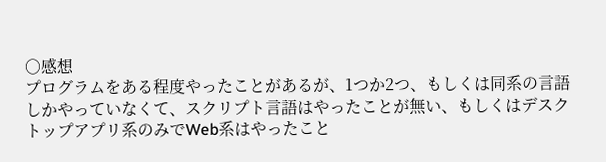○感想
プログラムをある程度やったことがあるが、1つか2つ、もしくは同系の言語しかやっていなくて、スクリプト言語はやったことが無い、もしくはデスクトップアプリ系のみでWeb系はやったこと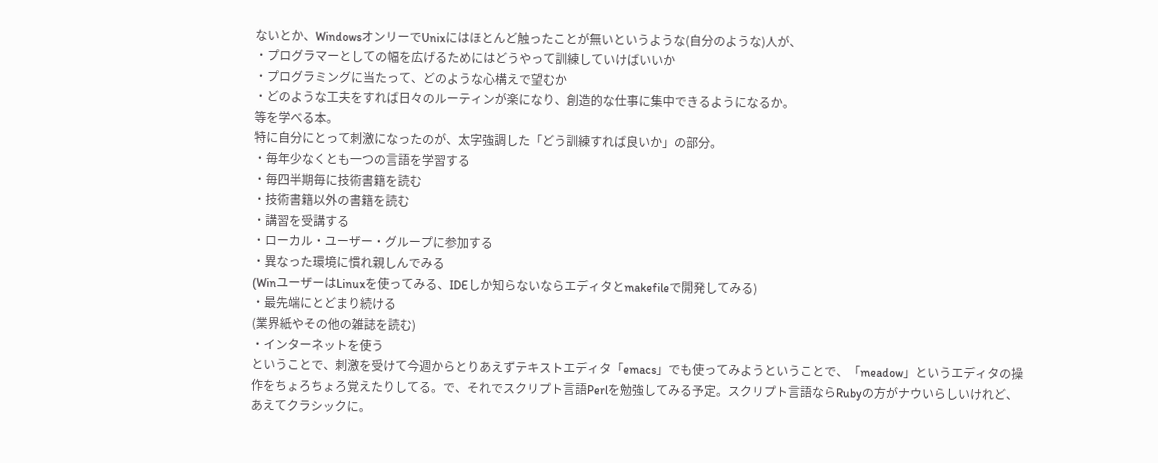ないとか、WindowsオンリーでUnixにはほとんど触ったことが無いというような(自分のような)人が、
・プログラマーとしての幅を広げるためにはどうやって訓練していけばいいか
・プログラミングに当たって、どのような心構えで望むか
・どのような工夫をすれば日々のルーティンが楽になり、創造的な仕事に集中できるようになるか。
等を学べる本。
特に自分にとって刺激になったのが、太字強調した「どう訓練すれば良いか」の部分。
・毎年少なくとも一つの言語を学習する
・毎四半期毎に技術書籍を読む
・技術書籍以外の書籍を読む
・講習を受講する
・ローカル・ユーザー・グループに参加する
・異なった環境に慣れ親しんでみる
(WinユーザーはLinuxを使ってみる、IDEしか知らないならエディタとmakefileで開発してみる)
・最先端にとどまり続ける
(業界紙やその他の雑誌を読む)
・インターネットを使う
ということで、刺激を受けて今週からとりあえずテキストエディタ「emacs」でも使ってみようということで、「meadow」というエディタの操作をちょろちょろ覚えたりしてる。で、それでスクリプト言語Perlを勉強してみる予定。スクリプト言語ならRubyの方がナウいらしいけれど、あえてクラシックに。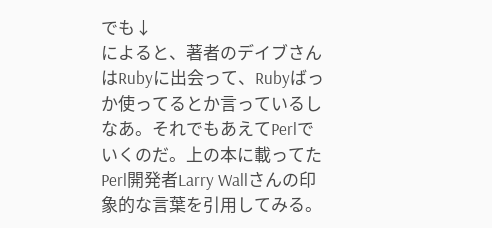でも↓
によると、著者のデイブさんはRubyに出会って、Rubyばっか使ってるとか言っているしなあ。それでもあえてPerlでいくのだ。上の本に載ってたPerl開発者Larry Wallさんの印象的な言葉を引用してみる。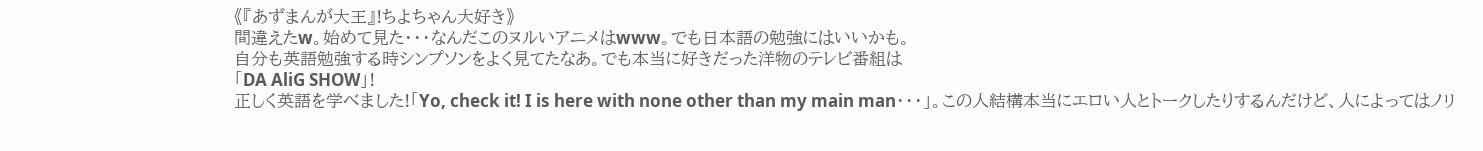《『あずまんが大王』!ちよちゃん大好き》
間違えたw。始めて見た・・・なんだこのヌルいアニメはwww。でも日本語の勉強にはいいかも。
自分も英語勉強する時シンプソンをよく見てたなあ。でも本当に好きだった洋物のテレビ番組は
「DA AliG SHOW」!
正しく英語を学べました!「Yo, check it! I is here with none other than my main man・・・」。この人結構本当にエロい人とトークしたりするんだけど、人によってはノリ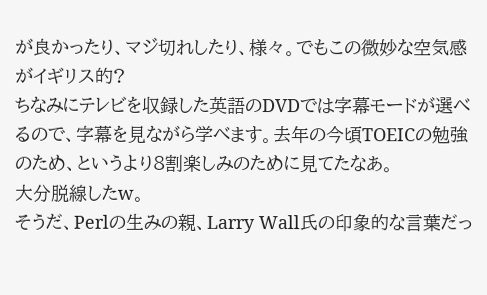が良かったり、マジ切れしたり、様々。でもこの微妙な空気感がイギリス的?
ちなみにテレビを収録した英語のDVDでは字幕モードが選べるので、字幕を見ながら学べます。去年の今頃TOEICの勉強のため、というより8割楽しみのために見てたなあ。
大分脱線したw。
そうだ、Perlの生みの親、Larry Wall氏の印象的な言葉だっ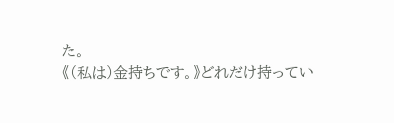た。
《(私は)金持ちです。》どれだけ持ってい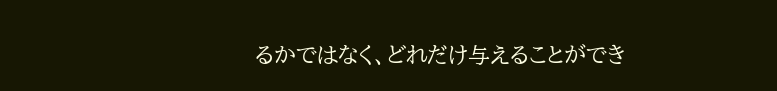るかではなく、どれだけ与えることができ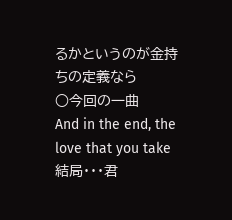るかというのが金持ちの定義なら
○今回の一曲
And in the end, the love that you take 結局・・・君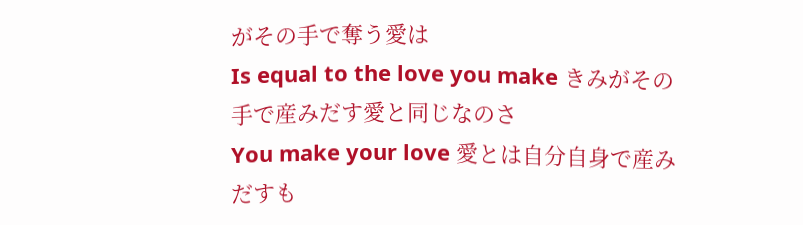がその手で奪う愛は
Is equal to the love you make きみがその手で産みだす愛と同じなのさ
You make your love 愛とは自分自身で産みだすも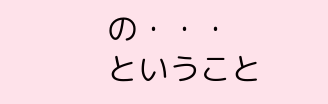の・・・
ということ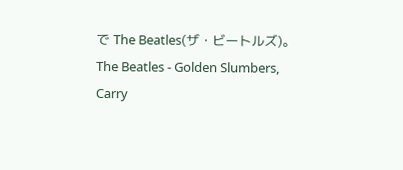で The Beatles(ザ・ビートルズ)。
The Beatles - Golden Slumbers, Carry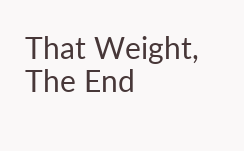That Weight, The End